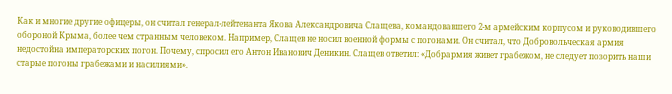Как и многие другие офицеры, он считал генерал-лейтенанта Якова Александровича Слащева, командовавшего 2-м армейским корпусом и руководившего обороной Крыма, более чем странным человеком. Например, Слащев не носил военной формы с погонами. Он считал, что Добровольческая армия недостойна императорских погон. Почему, спросил его Антон Иванович Деникин. Слащев ответил: «Добрармия живет грабежом, не следует позорить наши старые погоны грабежами и насилиями».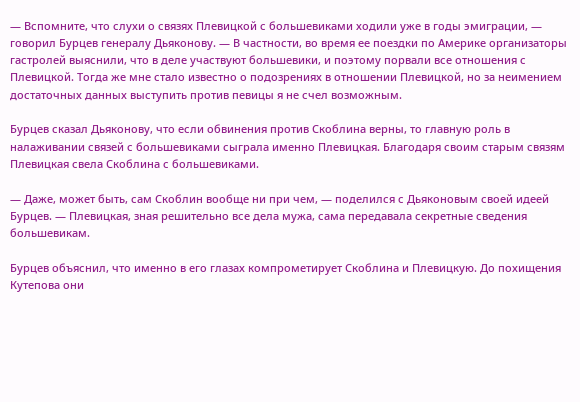— Вспомните, что слухи о связях Плевицкой с большевиками ходили уже в годы эмиграции, — говорил Бурцев генералу Дьяконову. — В частности, во время ее поездки по Америке организаторы гастролей выяснили, что в деле участвуют большевики, и поэтому порвали все отношения с Плевицкой. Тогда же мне стало известно о подозрениях в отношении Плевицкой, но за неимением достаточных данных выступить против певицы я не счел возможным.

Бурцев сказал Дьяконову, что если обвинения против Скоблина верны, то главную роль в налаживании связей с большевиками сыграла именно Плевицкая. Благодаря своим старым связям Плевицкая свела Скоблина с большевиками.

— Даже, может быть, сам Скоблин вообще ни при чем, — поделился с Дьяконовым своей идеей Бурцев. — Плевицкая, зная решительно все дела мужа, сама передавала секретные сведения большевикам.

Бурцев объяснил, что именно в его глазах компрометирует Скоблина и Плевицкую. До похищения Кутепова они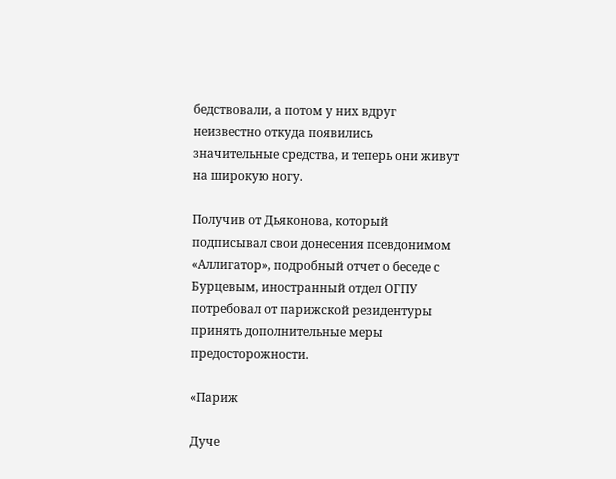бедствовали, а потом у них вдруг неизвестно откуда появились значительные средства, и теперь они живут на широкую ногу.

Получив от Дьяконова, который подписывал свои донесения псевдонимом «Аллигатор», подробный отчет о беседе с Бурцевым, иностранный отдел ОГПУ потребовал от парижской резидентуры принять дополнительные меры предосторожности.

«Париж

Дуче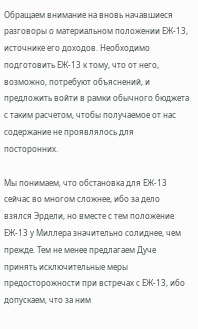Обращаем внимание на вновь начавшиеся разговоры о материальном положении ЕЖ-13, источнике его доходов. Необходимо подготовить ЕЖ-13 к тому, что от него, возможно, потребуют объяснений, и предложить войти в рамки обычного бюджета с таким расчетом, чтобы получаемое от нас содержание не проявлялось для посторонних.

Мы понимаем, что обстановка для ЕЖ-13 сейчас во многом сложнее, ибо за дело взялся Эрдели, но вместе с тем положение ЕЖ-13 у Миллера значительно солиднее, чем прежде. Тем не менее предлагаем Дуче принять исключительные меры предосторожности при встречах с ЕЖ-13, ибо допускаем, что за ним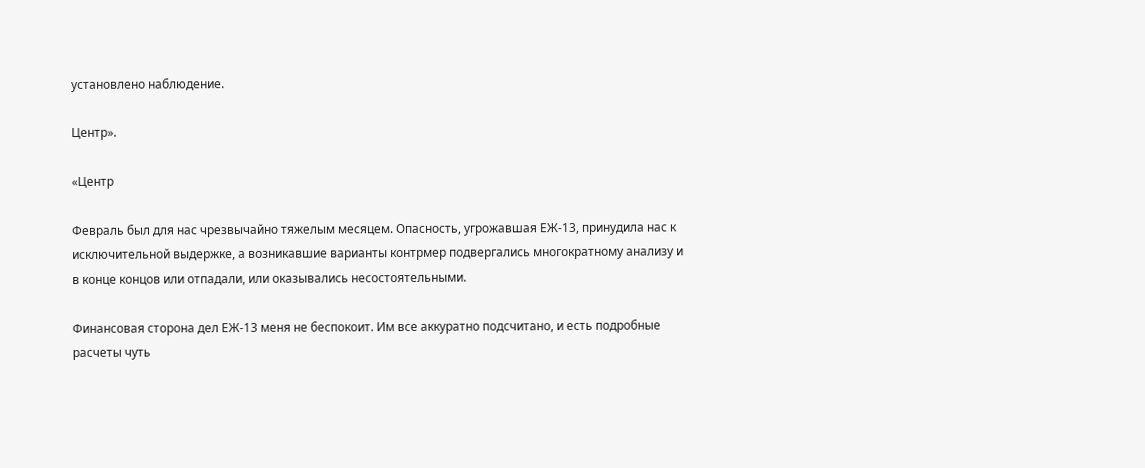установлено наблюдение.

Центр».

«Центр

Февраль был для нас чрезвычайно тяжелым месяцем. Опасность, угрожавшая ЕЖ-13, принудила нас к исключительной выдержке, а возникавшие варианты контрмер подвергались многократному анализу и в конце концов или отпадали, или оказывались несостоятельными.

Финансовая сторона дел ЕЖ-13 меня не беспокоит. Им все аккуратно подсчитано, и есть подробные расчеты чуть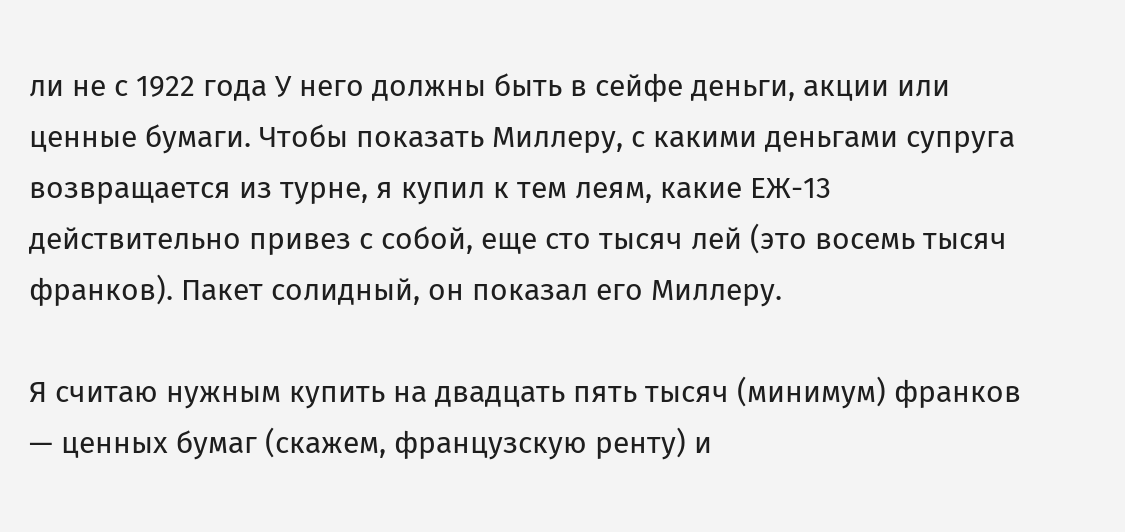ли не с 1922 года У него должны быть в сейфе деньги, акции или ценные бумаги. Чтобы показать Миллеру, с какими деньгами супруга возвращается из турне, я купил к тем леям, какие ЕЖ-13 действительно привез с собой, еще сто тысяч лей (это восемь тысяч франков). Пакет солидный, он показал его Миллеру.

Я считаю нужным купить на двадцать пять тысяч (минимум) франков — ценных бумаг (скажем, французскую ренту) и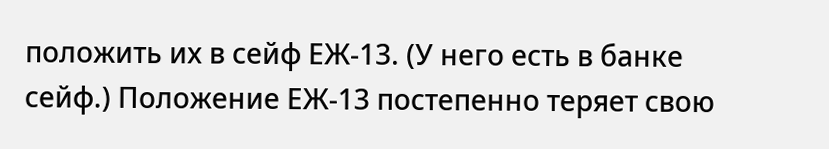положить их в сейф ЕЖ-13. (У него есть в банке сейф.) Положение ЕЖ-13 постепенно теряет свою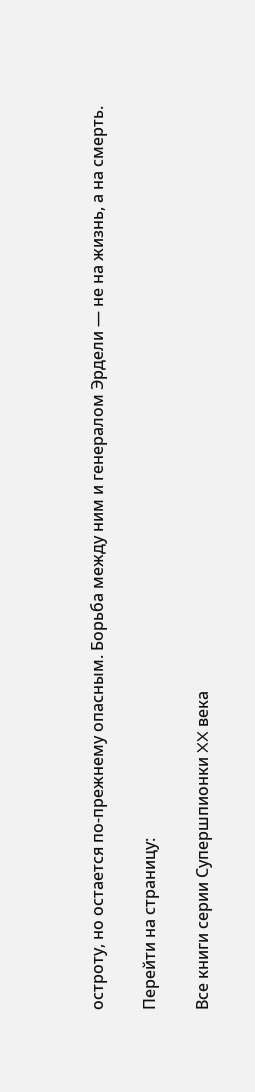остроту, но остается по-прежнему опасным. Борьба между ним и генералом Эрдели — не на жизнь, а на смерть.

Перейти на страницу:

Все книги серии Супершпионки XX века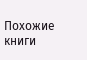Похожие книги